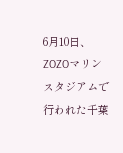6月10日、ZOZOマリンスタジアムで行われた千葉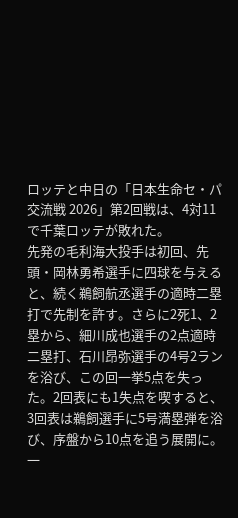ロッテと中日の「日本生命セ・パ交流戦 2026」第2回戦は、4対11で千葉ロッテが敗れた。
先発の毛利海大投手は初回、先頭・岡林勇希選手に四球を与えると、続く鵜飼航丞選手の適時二塁打で先制を許す。さらに2死1、2塁から、細川成也選手の2点適時二塁打、石川昂弥選手の4号2ランを浴び、この回一挙5点を失った。2回表にも1失点を喫すると、3回表は鵜飼選手に5号満塁弾を浴び、序盤から10点を追う展開に。
一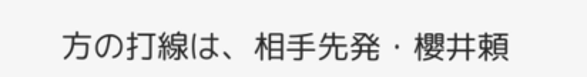方の打線は、相手先発・櫻井頼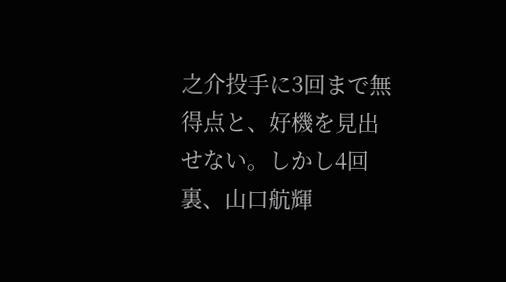之介投手に3回まで無得点と、好機を見出せない。しかし4回裏、山口航輝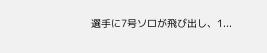選手に7号ソロが飛び出し、1...